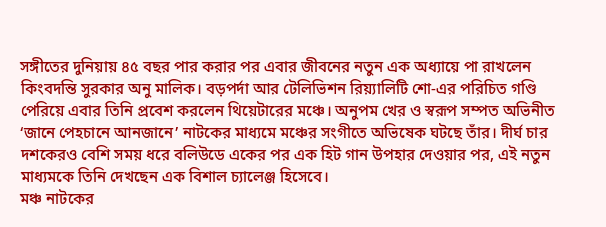সঙ্গীতের দুনিয়ায় ৪৫ বছর পার করার পর এবার জীবনের নতুন এক অধ্যায়ে পা রাখলেন কিংবদন্তি সুরকার অনু মালিক। বড়পর্দা আর টেলিভিশন রিয়্যালিটি শো-এর পরিচিত গণ্ডি পেরিয়ে এবার তিনি প্রবেশ করলেন থিয়েটারের মঞ্চে। অনুপম খের ও স্বরূপ সম্পত অভিনীত ‘জানে পেহচানে আনজানে’ নাটকের মাধ্যমে মঞ্চের সংগীতে অভিষেক ঘটছে তাঁর। দীর্ঘ চার দশকেরও বেশি সময় ধরে বলিউডে একের পর এক হিট গান উপহার দেওয়ার পর, এই নতুন মাধ্যমকে তিনি দেখছেন এক বিশাল চ্যালেঞ্জ হিসেবে।
মঞ্চ নাটকের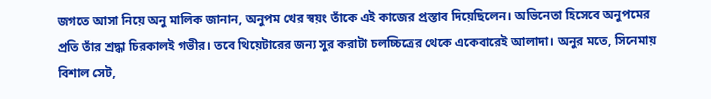জগতে আসা নিয়ে অনু মালিক জানান, অনুপম খের স্বয়ং তাঁকে এই কাজের প্রস্তাব দিয়েছিলেন। অভিনেতা হিসেবে অনুপমের প্রতি তাঁর শ্রদ্ধা চিরকালই গভীর। তবে থিয়েটারের জন্য সুর করাটা চলচ্চিত্রের থেকে একেবারেই আলাদা। অনুর মতে, সিনেমায় বিশাল সেট,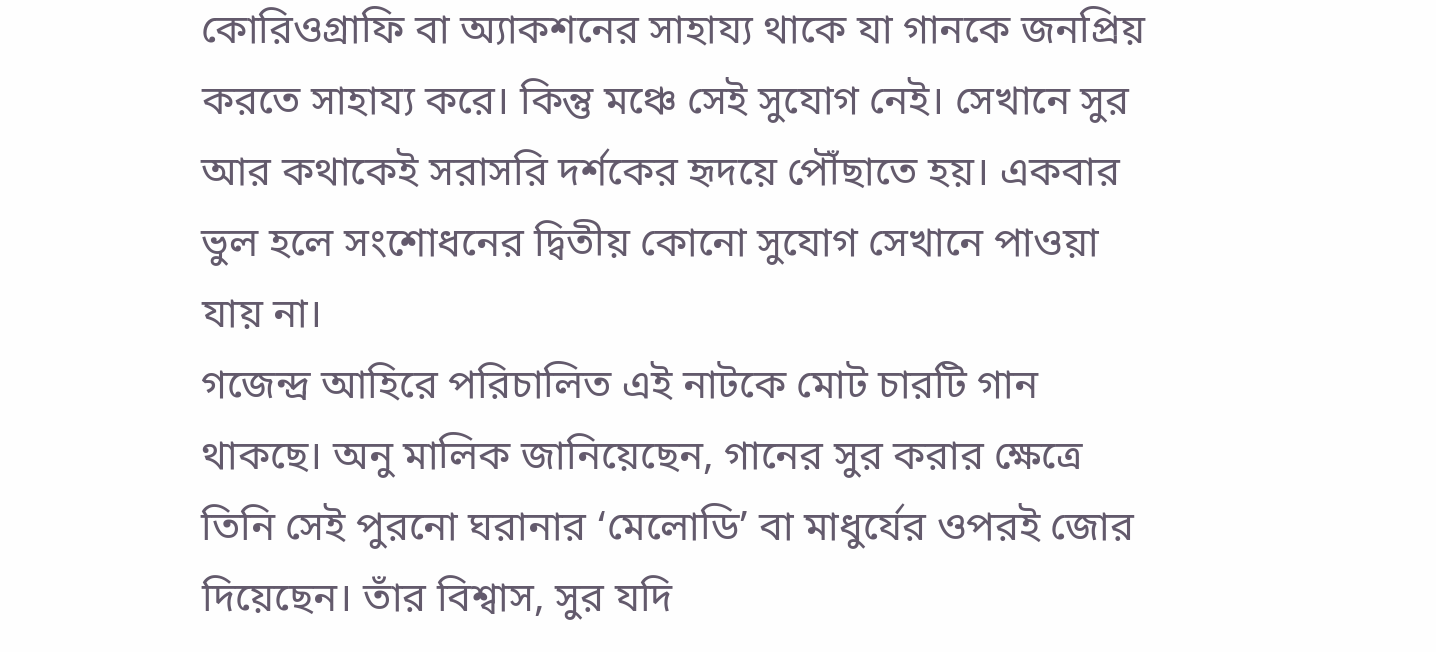কোরিওগ্রাফি বা অ্যাকশনের সাহায্য থাকে যা গানকে জনপ্রিয় করতে সাহায্য করে। কিন্তু মঞ্চে সেই সুযোগ নেই। সেখানে সুর আর কথাকেই সরাসরি দর্শকের হৃদয়ে পৌঁছাতে হয়। একবার ভুল হলে সংশোধনের দ্বিতীয় কোনো সুযোগ সেখানে পাওয়া যায় না।
গজেন্দ্র আহিরে পরিচালিত এই নাটকে মোট চারটি গান থাকছে। অনু মালিক জানিয়েছেন, গানের সুর করার ক্ষেত্রে তিনি সেই পুরনো ঘরানার ‘মেলোডি’ বা মাধুর্যের ওপরই জোর দিয়েছেন। তাঁর বিশ্বাস, সুর যদি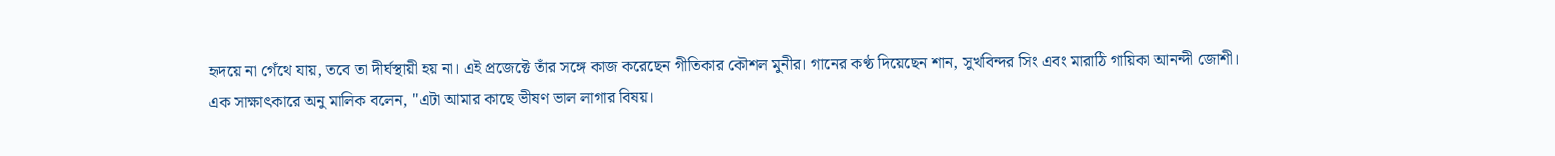হৃদয়ে না গেঁথে যায়, তবে তা দীর্ঘস্থায়ী হয় না। এই প্রজেক্টে তাঁর সঙ্গে কাজ করেছেন গীতিকার কৌশল মুনীর। গানের কণ্ঠ দিয়েছেন শান, সুখবিন্দর সিং এবং মারাঠি গায়িকা আনন্দী জোশী।
এক সাক্ষাৎকারে অনু মালিক বলেন, "এটা আমার কাছে ভীষণ ভাল লাগার বিষয়।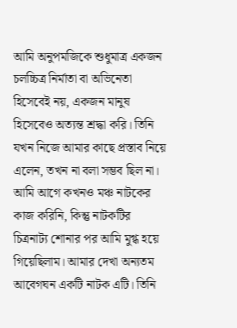আমি অনুপমজিকে শুধুমাত্র একজন চলচ্চিত্র নির্মাতা বা অভিনেতা হিসেবেই নয়, একজন মানুষ হিসেবেও অত্যন্ত শ্রদ্ধা করি। তিনি যখন নিজে আমার কাছে প্রস্তাব নিয়ে এলেন, তখন না বলা সম্ভব ছিল না। আমি আগে কখনও মঞ্চ নাটকের কাজ করিনি, কিন্তু নাটকটির চিত্রনাট্য শোনার পর আমি মুগ্ধ হয়ে গিয়েছিলাম। আমার দেখা অন্যতম আবেগঘন একটি নাটক এটি। তিনি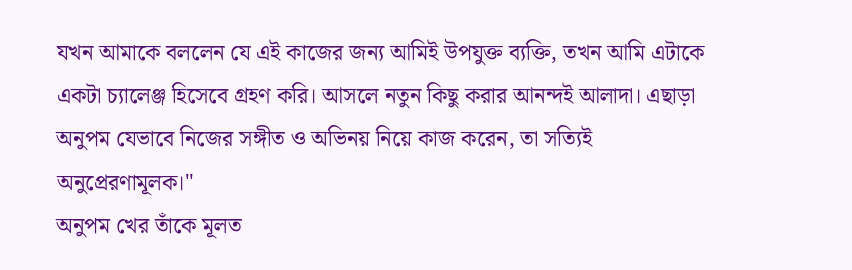যখন আমাকে বললেন যে এই কাজের জন্য আমিই উপযুক্ত ব্যক্তি, তখন আমি এটাকে একটা চ্যালেঞ্জ হিসেবে গ্রহণ করি। আসলে নতুন কিছু করার আনন্দই আলাদা। এছাড়া অনুপম যেভাবে নিজের সঙ্গীত ও অভিনয় নিয়ে কাজ করেন, তা সত্যিই অনুপ্রেরণামূলক।"
অনুপম খের তাঁকে মূলত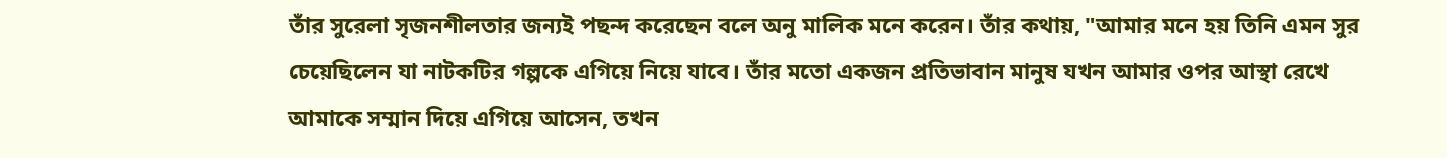তাঁর সুরেলা সৃজনশীলতার জন্যই পছন্দ করেছেন বলে অনু মালিক মনে করেন। তাঁর কথায়, "আমার মনে হয় তিনি এমন সুর চেয়েছিলেন যা নাটকটির গল্পকে এগিয়ে নিয়ে যাবে। তাঁর মতো একজন প্রতিভাবান মানুষ যখন আমার ওপর আস্থা রেখে আমাকে সম্মান দিয়ে এগিয়ে আসেন, তখন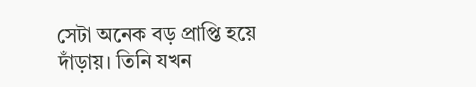সেটা অনেক বড় প্রাপ্তি হয়ে দাঁড়ায়। তিনি যখন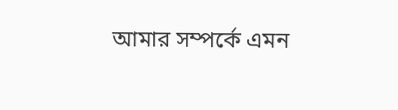আমার সম্পর্কে এমন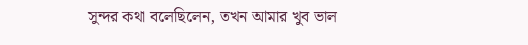সুন্দর কথা বলেছিলেন, তখন আমার খুব ভাল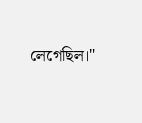লেগেছিল।"